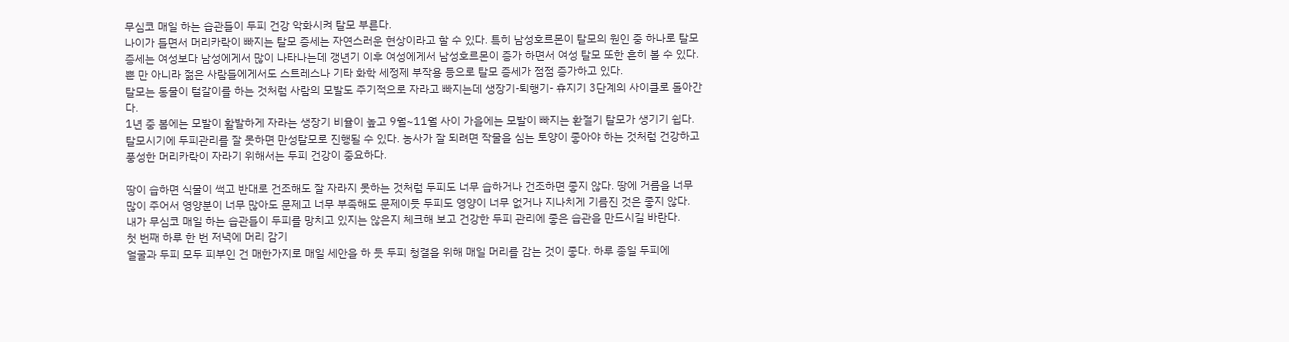무심코 매일 하는 습관들이 두피 건강 악화시켜 탈모 부른다.
나이가 들면서 머리카락이 빠지는 탈모 증세는 자연스러운 현상이라고 할 수 있다. 특히 남성호르몬이 탈모의 원인 중 하나로 탈모 증세는 여성보다 남성에게서 많이 나타나는데 갱년기 이후 여성에게서 남성호르몬이 증가 하면서 여성 탈모 또한 흔히 볼 수 있다.
뿐 만 아니라 젊은 사람들에게서도 스트레스나 기타 화학 세정제 부작용 등으로 탈모 증세가 점점 증가하고 있다.
탈모는 동물이 털갈이를 하는 것처럼 사람의 모발도 주기적으로 자라고 빠지는데 생장기-퇴행기- 휴지기 3단계의 사이클로 돌아간다.
1년 중 봄에는 모발이 활발하게 자라는 생장기 비율이 높고 9월~11월 사이 가을에는 모발이 빠지는 환절기 탈모가 생기기 쉽다.
탈모시기에 두피관리를 잘 못하면 만성탈모로 진행될 수 있다. 농사가 잘 되려면 작물을 심는 토양이 좋아야 하는 것처럼 건강하고 풍성한 머리카락이 자라기 위해서는 두피 건강이 중요하다.

땅이 습하면 식물이 썩고 반대로 건조해도 잘 자라지 못하는 것처럼 두피도 너무 습하거나 건조하면 좋지 않다. 땅에 거름을 너무 많이 주어서 영양분이 너무 많아도 문제고 너무 부족해도 문제이듯 두피도 영양이 너무 없거나 지나치게 기름진 것은 좋지 않다.
내가 무심코 매일 하는 습관들이 두피를 망치고 있지는 않은지 체크해 보고 건강한 두피 관리에 좋은 습관을 만드시길 바란다.
첫 번째 하루 한 번 저녁에 머리 감기
얼굴과 두피 모두 피부인 건 매한가지로 매일 세안을 하 듯 두피 청결을 위해 매일 머리를 감는 것이 좋다. 하루 종일 두피에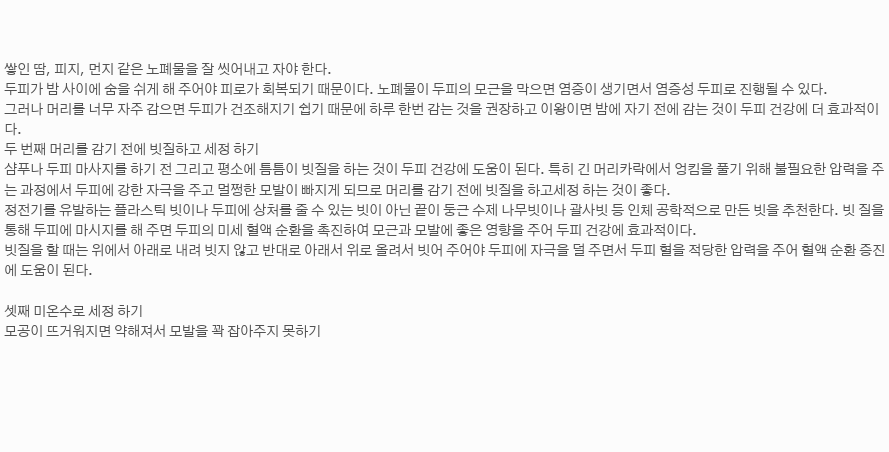쌓인 땀, 피지, 먼지 같은 노폐물을 잘 씻어내고 자야 한다.
두피가 밤 사이에 숨을 쉬게 해 주어야 피로가 회복되기 때문이다. 노폐물이 두피의 모근을 막으면 염증이 생기면서 염증성 두피로 진행될 수 있다.
그러나 머리를 너무 자주 감으면 두피가 건조해지기 쉽기 때문에 하루 한번 감는 것을 권장하고 이왕이면 밤에 자기 전에 감는 것이 두피 건강에 더 효과적이다.
두 번째 머리를 감기 전에 빗질하고 세정 하기
샴푸나 두피 마사지를 하기 전 그리고 평소에 틈틈이 빗질을 하는 것이 두피 건강에 도움이 된다. 특히 긴 머리카락에서 엉킴을 풀기 위해 불필요한 압력을 주는 과정에서 두피에 강한 자극을 주고 멀쩡한 모발이 빠지게 되므로 머리를 감기 전에 빗질을 하고세정 하는 것이 좋다.
정전기를 유발하는 플라스틱 빗이나 두피에 상처를 줄 수 있는 빗이 아닌 끝이 둥근 수제 나무빗이나 괄사빗 등 인체 공학적으로 만든 빗을 추천한다. 빗 질을 통해 두피에 마시지를 해 주면 두피의 미세 혈액 순환을 촉진하여 모근과 모발에 좋은 영향을 주어 두피 건강에 효과적이다.
빗질을 할 때는 위에서 아래로 내려 빗지 않고 반대로 아래서 위로 올려서 빗어 주어야 두피에 자극을 덜 주면서 두피 혈을 적당한 압력을 주어 혈액 순환 증진에 도움이 된다.

셋째 미온수로 세정 하기
모공이 뜨거워지면 약해져서 모발을 꽉 잡아주지 못하기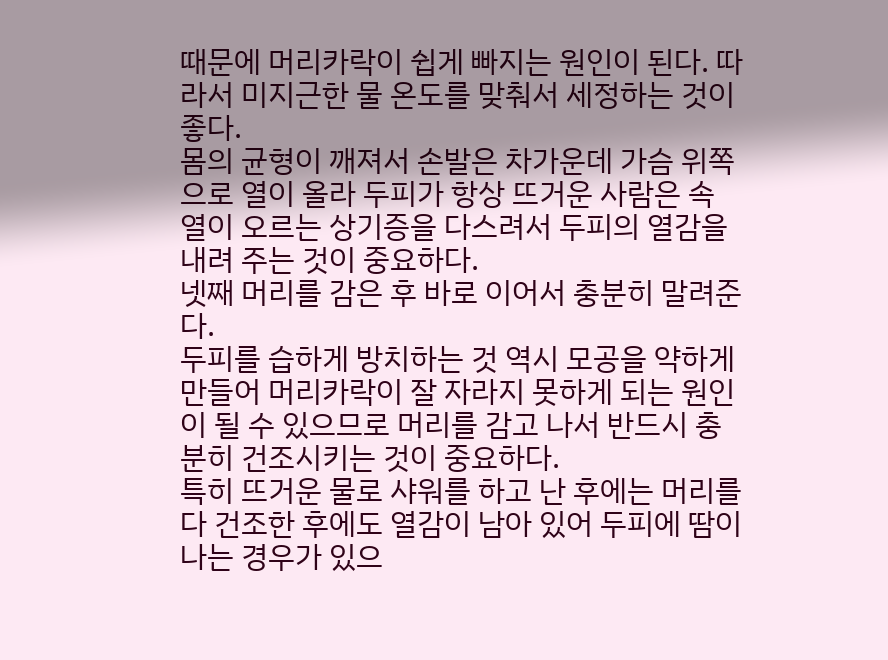때문에 머리카락이 쉽게 빠지는 원인이 된다. 따라서 미지근한 물 온도를 맞춰서 세정하는 것이 좋다.
몸의 균형이 깨져서 손발은 차가운데 가슴 위쪽으로 열이 올라 두피가 항상 뜨거운 사람은 속 열이 오르는 상기증을 다스려서 두피의 열감을 내려 주는 것이 중요하다.
넷째 머리를 감은 후 바로 이어서 충분히 말려준다.
두피를 습하게 방치하는 것 역시 모공을 약하게 만들어 머리카락이 잘 자라지 못하게 되는 원인이 될 수 있으므로 머리를 감고 나서 반드시 충분히 건조시키는 것이 중요하다.
특히 뜨거운 물로 샤워를 하고 난 후에는 머리를 다 건조한 후에도 열감이 남아 있어 두피에 땀이 나는 경우가 있으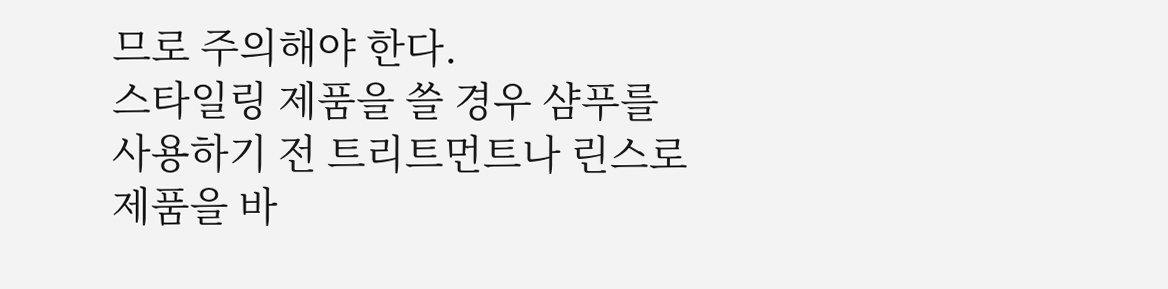므로 주의해야 한다.
스타일링 제품을 쓸 경우 샴푸를 사용하기 전 트리트먼트나 린스로 제품을 바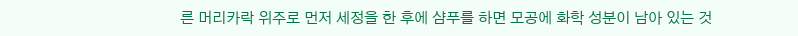른 머리카락 위주로 먼저 세정을 한 후에 샴푸를 하면 모공에 화학 성분이 남아 있는 것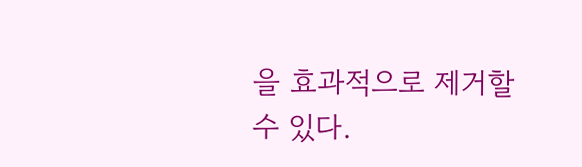을 효과적으로 제거할 수 있다.